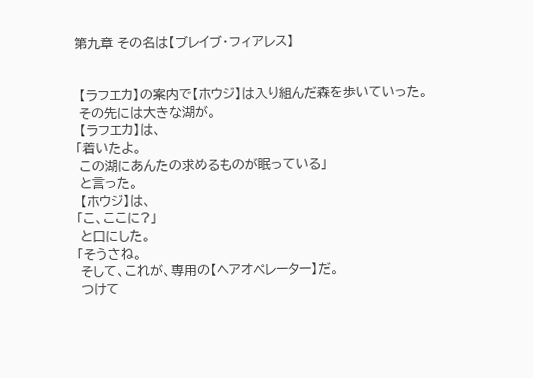第九章 その名は【ブレイブ・フィアレス】


 【ラフエカ】の案内で【ホウジ】は入り組んだ森を歩いていった。
 その先には大きな湖が。
 【ラフエカ】は、
「着いたよ。
 この湖にあんたの求めるものが眠っている」
 と言った。
 【ホウジ】は、
「こ、ここに?」
 と口にした。
「そうさね。
 そして、これが、専用の【ヘアオペレーター】だ。
 つけて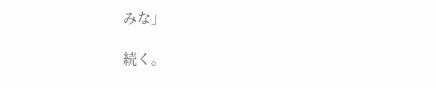みな」

続く。